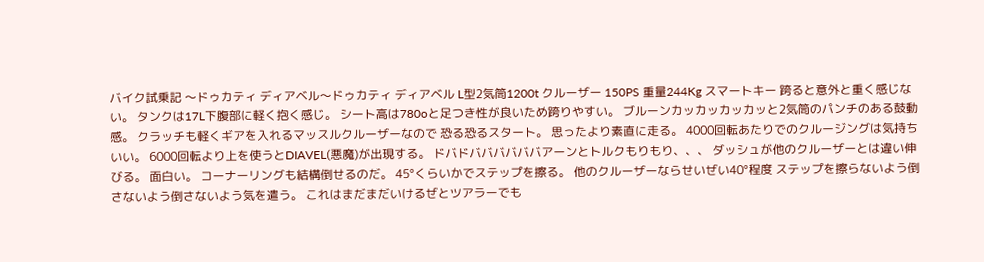バイク試乗記 〜ドゥカティ ディアベル〜ドゥカティ ディアベル L型2気筒1200t クルーザー 150PS 重量244Kg スマートキー 跨ると意外と重く感じない。 タンクは17L下腹部に軽く抱く感じ。 シート高は780oと足つき性が良いため跨りやすい。 ブルーンカッカッカッカッと2気筒のパンチのある鼓動感。 クラッチも軽くギアを入れるマッスルクルーザーなので 恐る恐るスタート。 思ったより素直に走る。 4000回転あたりでのクルージングは気持ちいい。 6000回転より上を使うとDIAVEL(悪魔)が出現する。 ドバドババババババアーンとトルクもりもり、、、 ダッシュが他のクルーザーとは違い伸びる。 面白い。 コーナーリングも結構倒せるのだ。 45°くらいかでステップを擦る。 他のクルーザーならせいぜい40°程度 ステップを擦らないよう倒さないよう倒さないよう気を遣う。 これはまだまだいけるぜとツアラーでも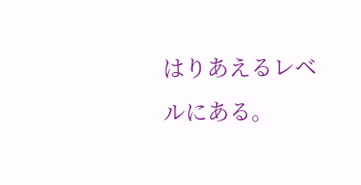はりあえるレベルにある。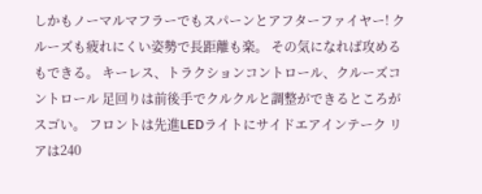しかもノーマルマフラーでもスパーンとアフターファイヤー! クルーズも疲れにくい姿勢で長距離も楽。 その気になれば攻めるもできる。 キーレス、トラクションコントロール、クルーズコントロール 足回りは前後手でクルクルと調整ができるところがスゴい。 フロントは先進LEDライトにサイドエアインテーク リアは240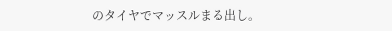のタイヤでマッスルまる出し。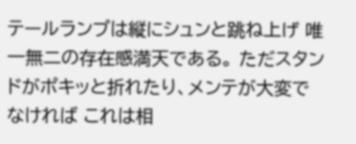テールランプは縦にシュンと跳ね上げ 唯一無二の存在感満天である。 ただスタンドがポキッと折れたり、メンテが大変でなければ これは相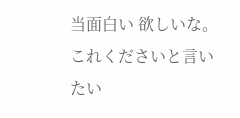当面白い 欲しいな。 これくださいと言いたい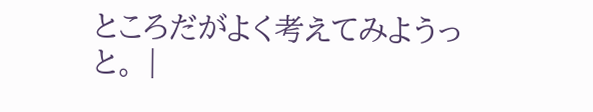ところだがよく考えてみようっと。 |